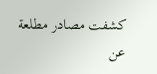كشفت مصادر مطلعة عن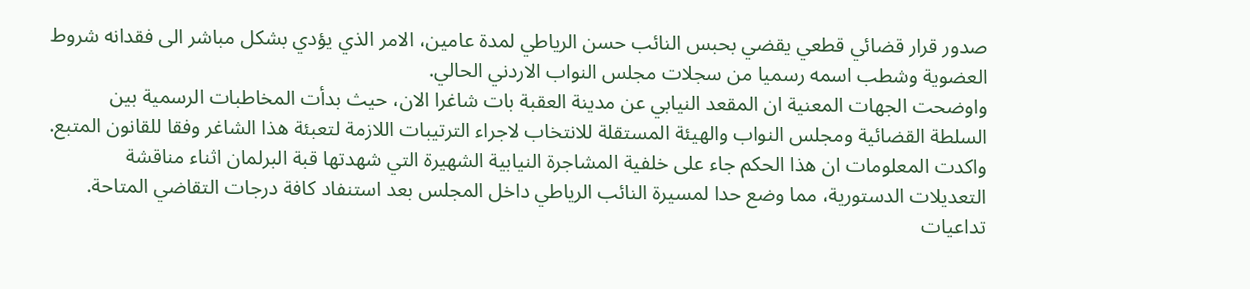صدور قرار قضائي قطعي يقضي بحبس النائب حسن الرياطي لمدة عامين، الامر الذي يؤدي بشكل مباشر الى فقدانه شروط العضوية وشطب اسمه رسميا من سجلات مجلس النواب الاردني الحالي.
واوضحت الجهات المعنية ان المقعد النيابي عن مدينة العقبة بات شاغرا الان، حيث بدأت المخاطبات الرسمية بين السلطة القضائية ومجلس النواب والهيئة المستقلة للانتخاب لاجراء الترتيبات اللازمة لتعبئة هذا الشاغر وفقا للقانون المتبع.
واكدت المعلومات ان هذا الحكم جاء على خلفية المشاجرة النيابية الشهيرة التي شهدتها قبة البرلمان اثناء مناقشة التعديلات الدستورية، مما وضع حدا لمسيرة النائب الرياطي داخل المجلس بعد استنفاد كافة درجات التقاضي المتاحة.
تداعيات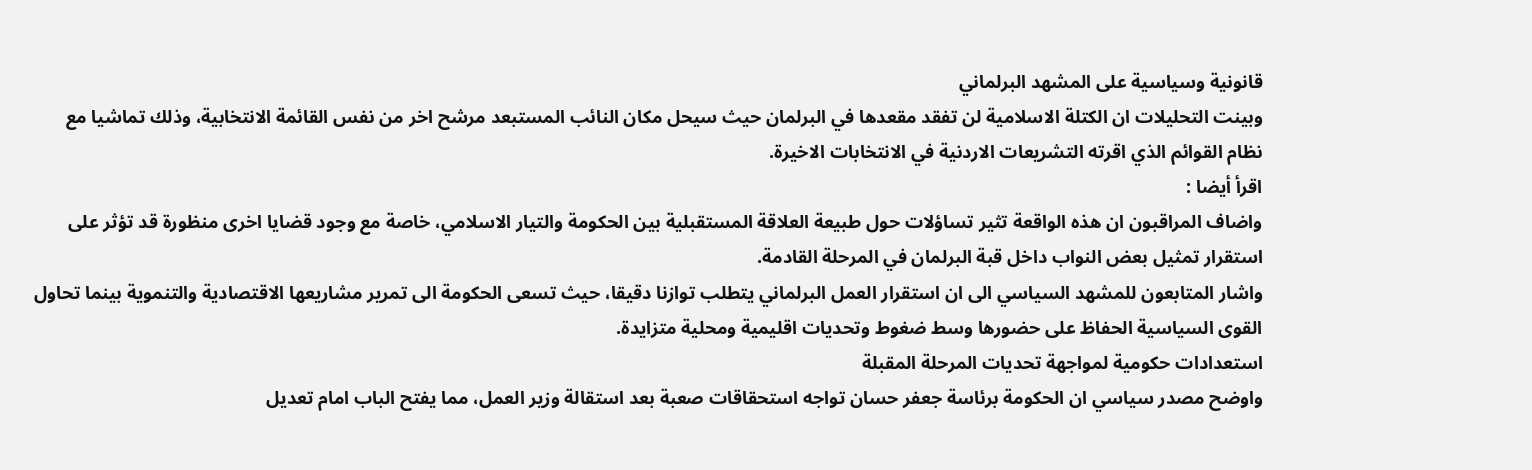قانونية وسياسية على المشهد البرلماني
وبينت التحليلات ان الكتلة الاسلامية لن تفقد مقعدها في البرلمان حيث سيحل مكان النائب المستبعد مرشح اخر من نفس القائمة الانتخابية، وذلك تماشيا مع نظام القوائم الذي اقرته التشريعات الاردنية في الانتخابات الاخيرة.
اقرأ أيضا :
واضاف المراقبون ان هذه الواقعة تثير تساؤلات حول طبيعة العلاقة المستقبلية بين الحكومة والتيار الاسلامي، خاصة مع وجود قضايا اخرى منظورة قد تؤثر على استقرار تمثيل بعض النواب داخل قبة البرلمان في المرحلة القادمة.
واشار المتابعون للمشهد السياسي الى ان استقرار العمل البرلماني يتطلب توازنا دقيقا، حيث تسعى الحكومة الى تمرير مشاريعها الاقتصادية والتنموية بينما تحاول القوى السياسية الحفاظ على حضورها وسط ضغوط وتحديات اقليمية ومحلية متزايدة.
استعدادات حكومية لمواجهة تحديات المرحلة المقبلة
واوضح مصدر سياسي ان الحكومة برئاسة جعفر حسان تواجه استحقاقات صعبة بعد استقالة وزير العمل، مما يفتح الباب امام تعديل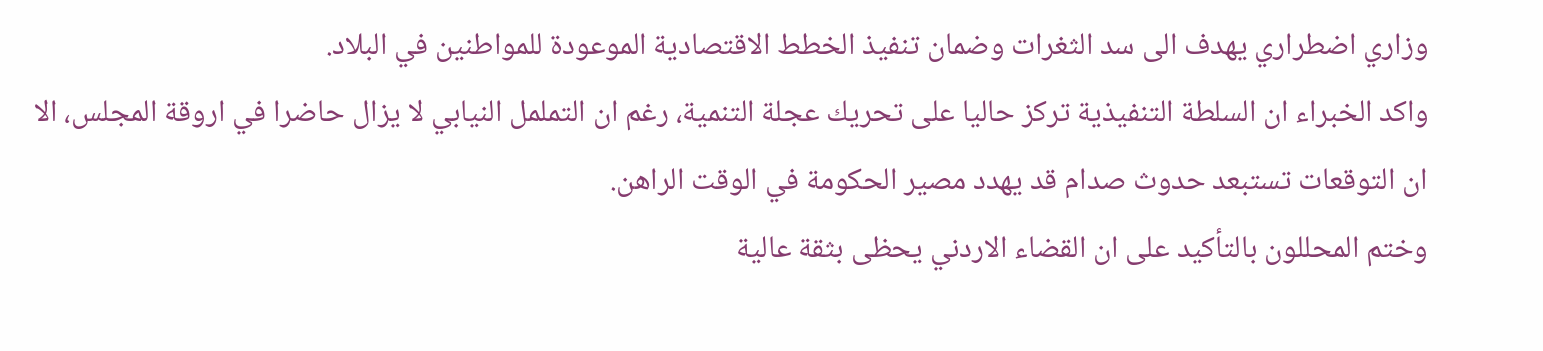وزاري اضطراري يهدف الى سد الثغرات وضمان تنفيذ الخطط الاقتصادية الموعودة للمواطنين في البلاد.
واكد الخبراء ان السلطة التنفيذية تركز حاليا على تحريك عجلة التنمية، رغم ان التململ النيابي لا يزال حاضرا في اروقة المجلس، الا ان التوقعات تستبعد حدوث صدام قد يهدد مصير الحكومة في الوقت الراهن.
وختم المحللون بالتأكيد على ان القضاء الاردني يحظى بثقة عالية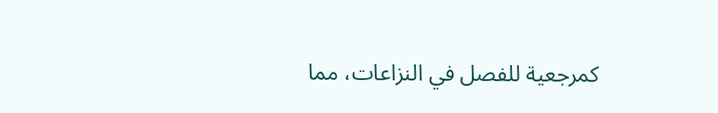كمرجعية للفصل في النزاعات، مما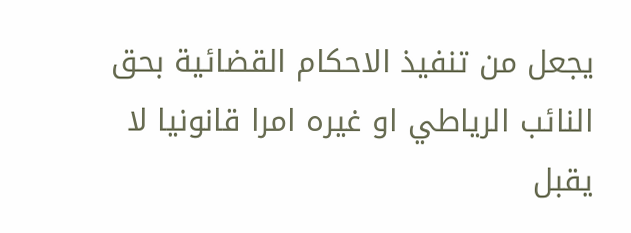يجعل من تنفيذ الاحكام القضائية بحق النائب الرياطي او غيره امرا قانونيا لا يقبل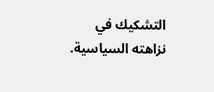التشكيك في نزاهته السياسية.